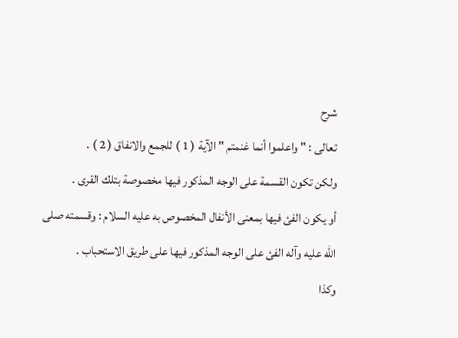شرح
تعالى : " واعلموا أنما غنمتم " الآية ( 1 ) للجمع والانفاق ( 2 ) .
ولكن تكون القسمة على الوجه المذكور فيها مخصوصة بتلك القرى .
أو يكون الفئ فيها بمعنى الأنفال المخصوص به عليه السلام : وقسمته صلى
الله عليه وآله الفئ على الوجه المذكور فيها على طريق الاستحباب .
وكذا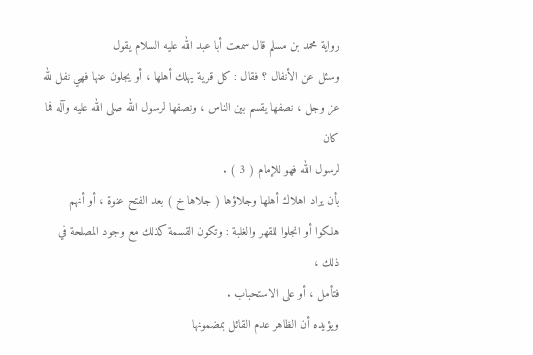رواية محمد بن مسلم قال سمعت أبا عبد الله عليه السلام يقول
وسئل عن الأنفال ؟ فقال : كل قرية يهلك أهلها ، أو يجلون عنها فهي نفل لله
عز وجل ، نصفها يقسم بين الناس ، ونصفها لرسول الله صلى الله عليه وآله فما كان
لرسول الله فهو للإمام ( 3 ) .
بأن يراد اهلاك أهلها وجلاؤها ( جلاها خ ) بعد الفتح عنوة ، أو أنهم
هلكوا أو انجلوا للقهر والغلبة : وتكون القسمة كذلك مع وجود المصلحة في ذلك ،
فتأمل ، أو على الاستحباب .
ويؤيده أن الظاهر عدم القائل بمضمونها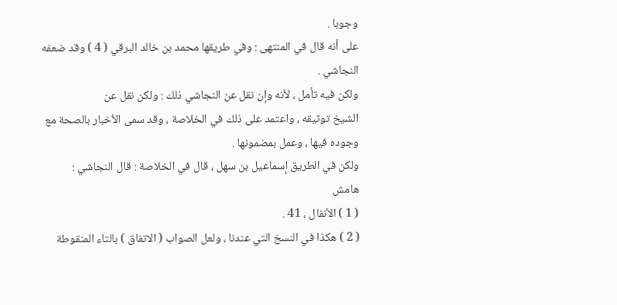وجوبا .
على أنه قال في المنتهى : وفي طريقها محمد بن خالد البرقي ( 4 ) وقد ضعفه
النجاشي .
ولكن فيه تأمل ، لأنه وإن نقل عن النجاشي ذلك : ولكن نقل عن
الشيخ توثيقه ، واعتمد على ذلك في الخلاصة ، وقد سمى الأخبار بالصحة مع
وجوده فيها ، وعمل بمضمونها .
ولكن في الطريق إسماعيل بن سهل ، قال في الخلاصة : قال النجاشي :
هامش
( 1 ) الأنفال ، 41 .
( 2 ) هكذا في النسخ التي عندنا ، ولعل الصواب ( الاتفاق ) بالتاء المنقوطة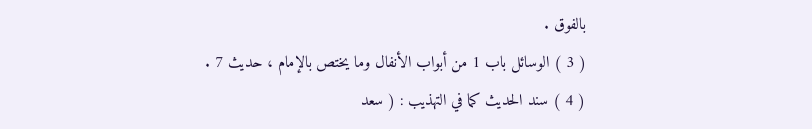بالفوق .
( 3 ) الوسائل باب 1 من أبواب الأنفال وما يختص بالإمام ، حديث 7 .
( 4 ) سند الحديث كما في التهذيب : ( سعد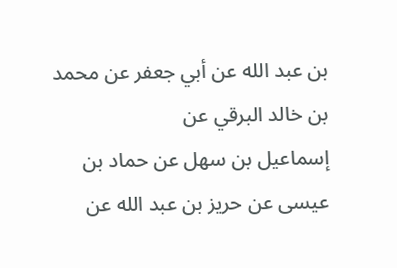بن عبد الله عن أبي جعفر عن محمد بن خالد البرقي عن
إسماعيل بن سهل عن حماد بن عيسى عن حريز بن عبد الله عن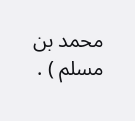محمد بن مسلم ) .